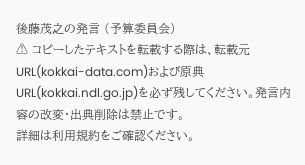後藤茂之の発言 (予算委員会)
⚠ コピーしたテキストを転載する際は、転載元URL(kokkai-data.com)および原典URL(kokkai.ndl.go.jp)を必ず残してください。発言内容の改変・出典削除は禁止です。
詳細は利用規約をご確認ください。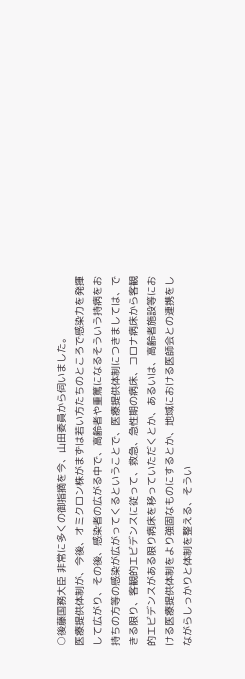○後藤国務大臣 非常に多くの御指摘を今、山田委員から伺いました。
医療提供体制が、今後、オミクロン株がまずは若い方たちのところで感染力を発揮して広がり、その後、感染者の広がる中で、高齢者や重篤になるそういう持病をお持ちの方等の感染が広がってくるということで、医療提供体制につきましては、できる限り、客観的エビデンスに従って、救急、急性期の病床、コロナ病床から客観的エビデンスがある限り病床を移っていただくとか、あるいは、高齢者施設等における医療提供体制をより強固なものにするとか、地域における医師会との連携をしながらしっかりと体制を整える、そうい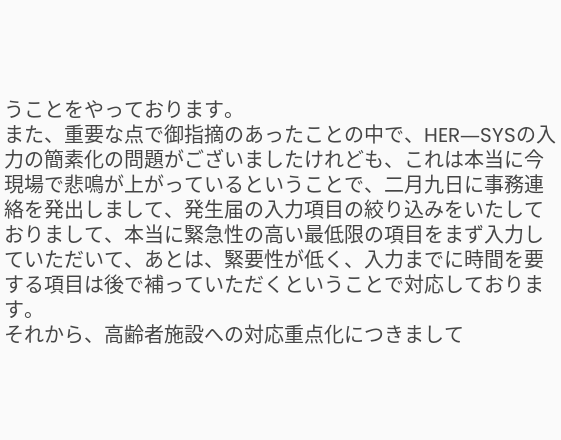うことをやっております。
また、重要な点で御指摘のあったことの中で、HER―SYSの入力の簡素化の問題がございましたけれども、これは本当に今現場で悲鳴が上がっているということで、二月九日に事務連絡を発出しまして、発生届の入力項目の絞り込みをいたしておりまして、本当に緊急性の高い最低限の項目をまず入力していただいて、あとは、緊要性が低く、入力までに時間を要する項目は後で補っていただくということで対応しております。
それから、高齢者施設への対応重点化につきまして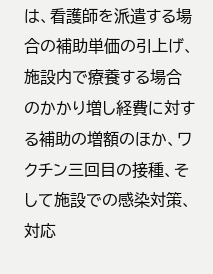は、看護師を派遣する場合の補助単価の引上げ、施設内で療養する場合のかかり増し経費に対する補助の増額のほか、ワクチン三回目の接種、そして施設での感染対策、対応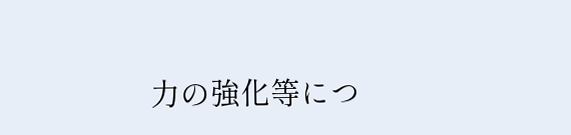力の強化等につ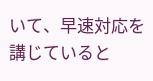いて、早速対応を講じていると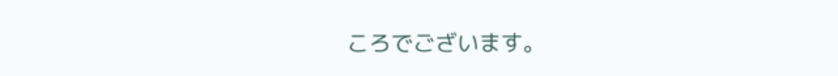ころでございます。